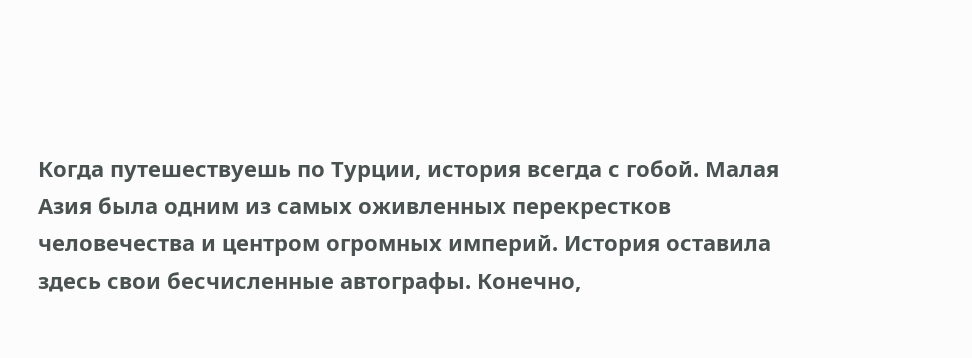Когда путешествуешь по Турции, история всегда с гобой. Малая Азия была одним из самых оживленных перекрестков человечества и центром огромных империй. История оставила здесь свои бесчисленные автографы. Конечно,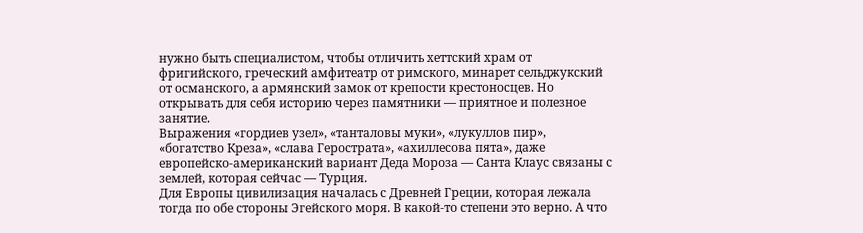нужно быть специалистом, чтобы отличить хеттский храм от фригийского, греческий амфитеатр от римского, минарет сельджукский от османского, а армянский замок от крепости крестоносцев. Но открывать для себя историю через памятники — приятное и полезное занятие.
Выражения «гордиев узел», «танталовы муки», «лукуллов пир», «богатство Креза», «слава Герострата», «ахиллесова пята», даже европейско-американский вариант Деда Мороза — Санта Клаус связаны с землей, которая сейчас — Турция.
Для Европы цивилизация началась с Древней Греции, которая лежала тогда по обе стороны Эгейского моря. В какой-то степени это верно. А что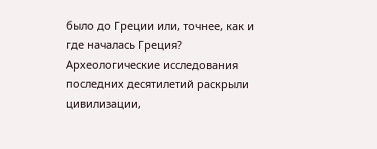было до Греции или, точнее, как и где началась Греция? Археологические исследования последних десятилетий раскрыли цивилизации,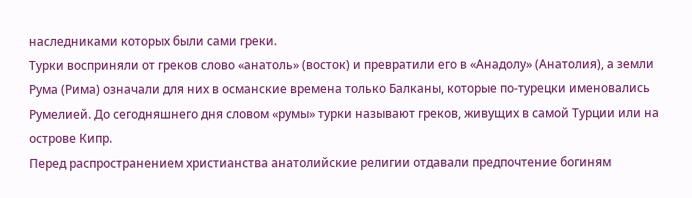наследниками которых были сами греки.
Турки восприняли от греков слово «анатоль» (восток) и превратили его в «Анадолу» (Анатолия), а земли Рума (Рима) означали для них в османские времена только Балканы, которые по-турецки именовались Румелией. До сегодняшнего дня словом «румы» турки называют греков, живущих в самой Турции или на острове Кипр.
Перед распространением христианства анатолийские религии отдавали предпочтение богиням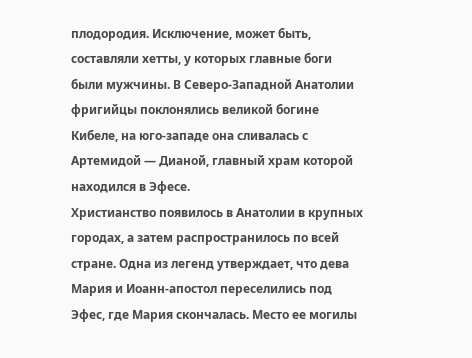плодородия. Исключение, может быть, составляли хетты, у которых главные боги были мужчины. В Северо-Западной Анатолии фригийцы поклонялись великой богине Кибеле, на юго-западе она сливалась с Артемидой — Дианой, главный храм которой находился в Эфесе.
Христианство появилось в Анатолии в крупных городах, а затем распространилось по всей стране. Одна из легенд утверждает, что дева Мария и Иоанн-апостол переселились под Эфес, где Мария скончалась. Место ее могилы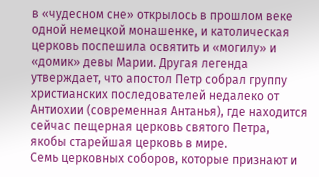в «чудесном сне» открылось в прошлом веке одной немецкой монашенке, и католическая церковь поспешила освятить и «могилу» и «домик» девы Марии. Другая легенда утверждает, что апостол Петр собрал группу христианских последователей недалеко от Антиохии (современная Антанья), где находится сейчас пещерная церковь святого Петра, якобы старейшая церковь в мире.
Семь церковных соборов, которые признают и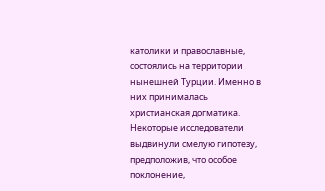католики и православные, состоялись на территории нынешней Турции. Именно в них принималась христианская догматика. Некоторые исследователи выдвинули смелую гипотезу, предположив, что особое поклонение,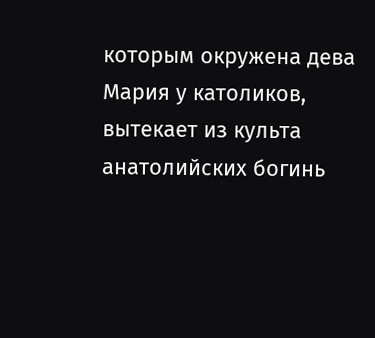которым окружена дева Мария у католиков, вытекает из культа анатолийских богинь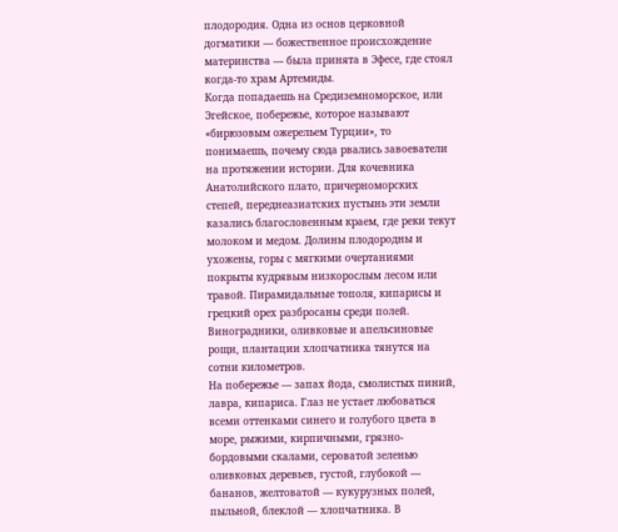плодородия. Одна из основ церковной догматики — божественное происхождение материнства — была принята в Эфесе, где стоял когда-то храм Артемиды.
Когда попадаешь на Средиземноморское, или Эгейское, побережье, которое называют «бирюзовым ожерельем Турции», то понимаешь, почему сюда рвались завоеватели на протяжении истории. Для кочевника Анатолийского плато, причерноморских степей, переднеазиатских пустынь эти земли казались благословенным краем, где реки текут молоком и медом. Долины плодородны и ухожены, горы с мягкими очертаниями покрыты кудрявым низкорослым лесом или травой. Пирамидальные тополя, кипарисы и грецкий орех разбросаны среди полей. Виноградники, оливковые и апельсиновые рощи, плантации хлопчатника тянутся на сотни километров.
На побережье — запах йода, смолистых пиний, лавра, кипариса. Глаз не устает любоваться всеми оттенками синего и голубого цвета в море, рыжими, кирпичными, грязно-бордовыми скалами, сероватой зеленью оливковых деревьев, густой, глубокой — бананов, желтоватой — кукурузных полей, пыльной, блеклой — хлопчатника. В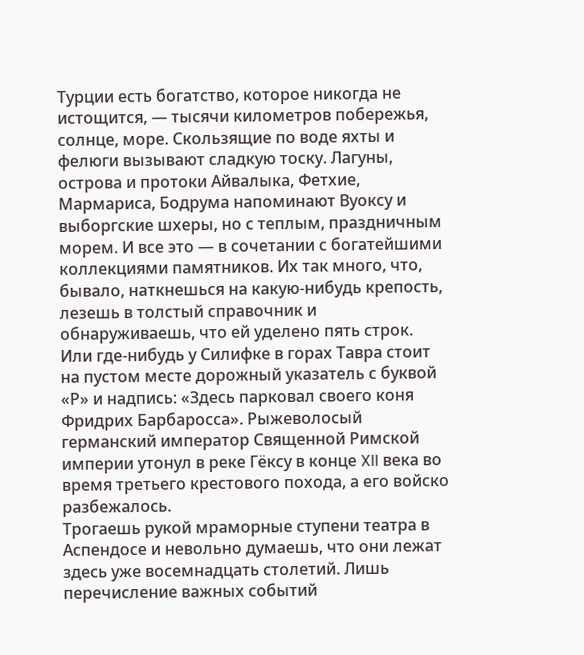Турции есть богатство, которое никогда не истощится, — тысячи километров побережья, солнце, море. Скользящие по воде яхты и фелюги вызывают сладкую тоску. Лагуны, острова и протоки Айвалыка, Фетхие, Мармариса, Бодрума напоминают Вуоксу и выборгские шхеры, но с теплым, праздничным морем. И все это — в сочетании с богатейшими коллекциями памятников. Их так много, что, бывало, наткнешься на какую-нибудь крепость, лезешь в толстый справочник и обнаруживаешь, что ей уделено пять строк. Или где-нибудь у Силифке в горах Тавра стоит на пустом месте дорожный указатель с буквой «Р» и надпись: «Здесь парковал своего коня Фридрих Барбаросса». Рыжеволосый германский император Священной Римской империи утонул в реке Гёксу в конце XII века во время третьего крестового похода, а его войско разбежалось.
Трогаешь рукой мраморные ступени театра в Аспендосе и невольно думаешь, что они лежат здесь уже восемнадцать столетий. Лишь перечисление важных событий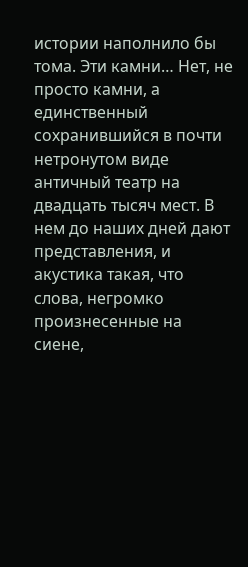истории наполнило бы тома. Эти камни… Нет, не просто камни, а единственный сохранившийся в почти нетронутом виде античный театр на двадцать тысяч мест. В нем до наших дней дают представления, и акустика такая, что слова, негромко произнесенные на сиене,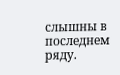слышны в последнем ряду.